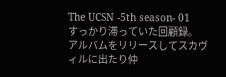The UCSN -5th season- 01
すっかり滞っていた回顧録。
アルバムをリリースしてスカヴィルに出たり仲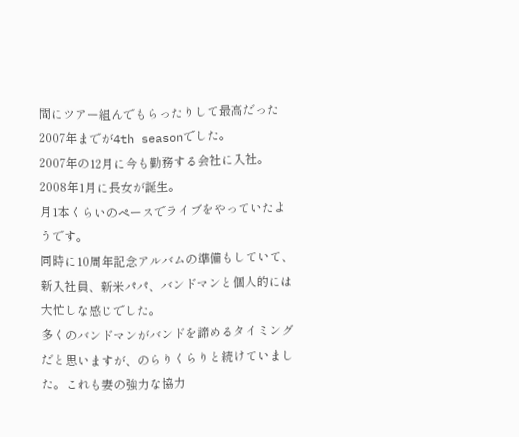間にツアー組んでもらったりして最高だった2007年までが4th seasonでした。
2007年の12月に今も勤務する会社に入社。
2008年1月に長女が誕生。
月1本くらいのペースでライブをやっていたようです。
同時に10周年記念アルバムの準備もしていて、新入社員、新米パパ、バンドマンと個人的には大忙しな感じでした。
多くのバンドマンがバンドを諦めるタイミングだと思いますが、のらりくらりと続けていました。これも妻の強力な協力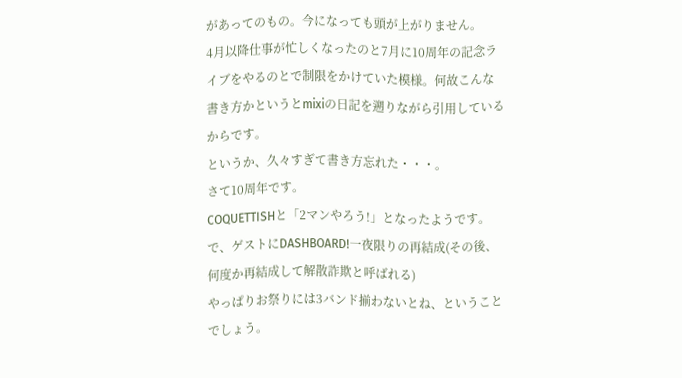があってのもの。今になっても頭が上がりません。
4月以降仕事が忙しくなったのと7月に10周年の記念ライブをやるのとで制限をかけていた模様。何故こんな書き方かというとmixiの日記を遡りながら引用しているからです。
というか、久々すぎて書き方忘れた・・・。
さて10周年です。
COQUETTISHと「2マンやろう!」となったようです。で、ゲストにDASHBOARD!一夜限りの再結成(その後、何度か再結成して解散詐欺と呼ばれる)
やっぱりお祭りには3バンド揃わないとね、ということでしょう。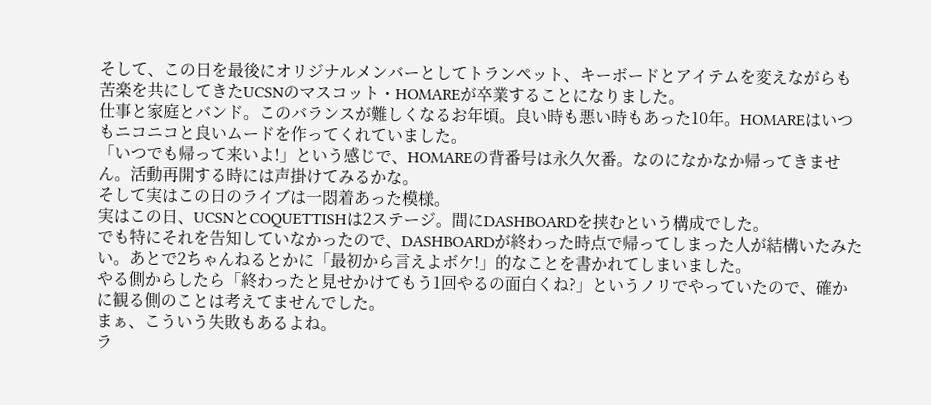そして、この日を最後にオリジナルメンバーとしてトランペット、キーボードとアイテムを変えながらも苦楽を共にしてきたUCSNのマスコット・HOMAREが卒業することになりました。
仕事と家庭とバンド。このバランスが難しくなるお年頃。良い時も悪い時もあった10年。HOMAREはいつもニコニコと良いムードを作ってくれていました。
「いつでも帰って来いよ!」という感じで、HOMAREの背番号は永久欠番。なのになかなか帰ってきません。活動再開する時には声掛けてみるかな。
そして実はこの日のライブは一悶着あった模様。
実はこの日、UCSNとCOQUETTISHは2ステージ。間にDASHBOARDを挟むという構成でした。
でも特にそれを告知していなかったので、DASHBOARDが終わった時点で帰ってしまった人が結構いたみたい。あとで2ちゃんねるとかに「最初から言えよボケ!」的なことを書かれてしまいました。
やる側からしたら「終わったと見せかけてもう1回やるの面白くね?」というノリでやっていたので、確かに観る側のことは考えてませんでした。
まぁ、こういう失敗もあるよね。
ラ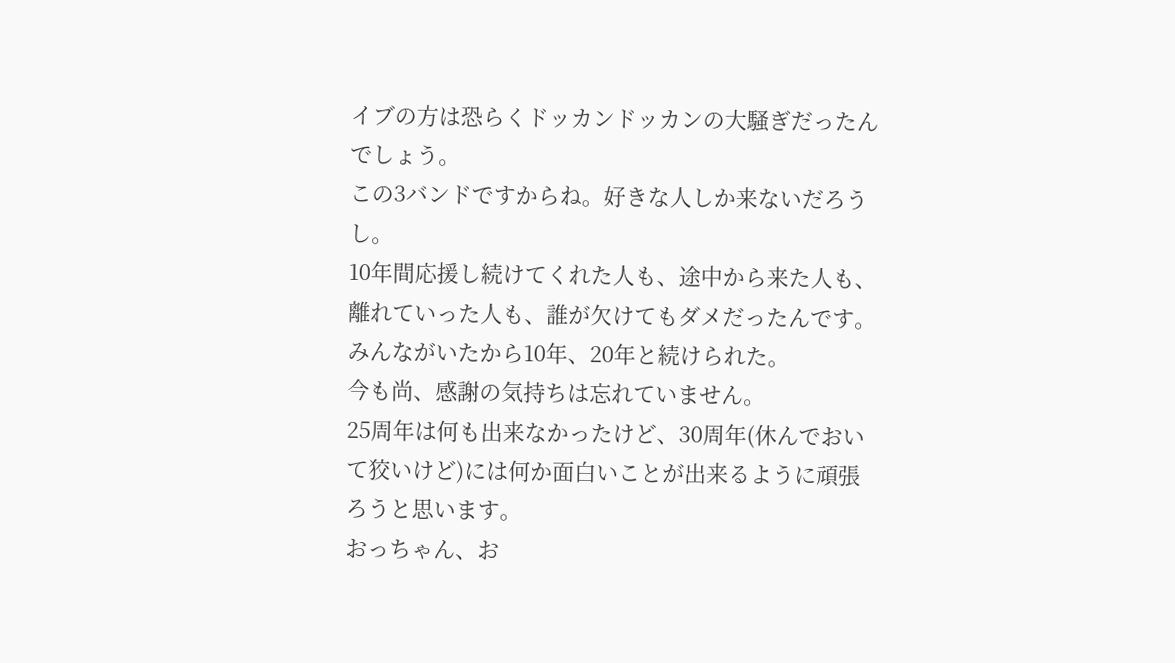イブの方は恐らくドッカンドッカンの大騒ぎだったんでしょう。
この3バンドですからね。好きな人しか来ないだろうし。
10年間応援し続けてくれた人も、途中から来た人も、離れていった人も、誰が欠けてもダメだったんです。みんながいたから10年、20年と続けられた。
今も尚、感謝の気持ちは忘れていません。
25周年は何も出来なかったけど、30周年(休んでおいて狡いけど)には何か面白いことが出来るように頑張ろうと思います。
おっちゃん、お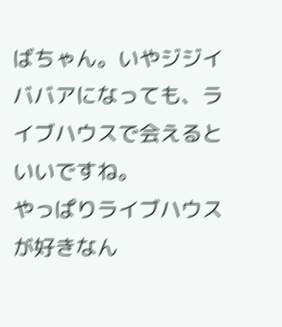ばちゃん。いやジジイババアになっても、ライブハウスで会えるといいですね。
やっぱりライブハウスが好きなん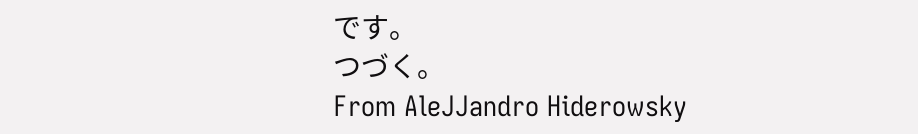です。
つづく。
From AleJJandro Hiderowsky